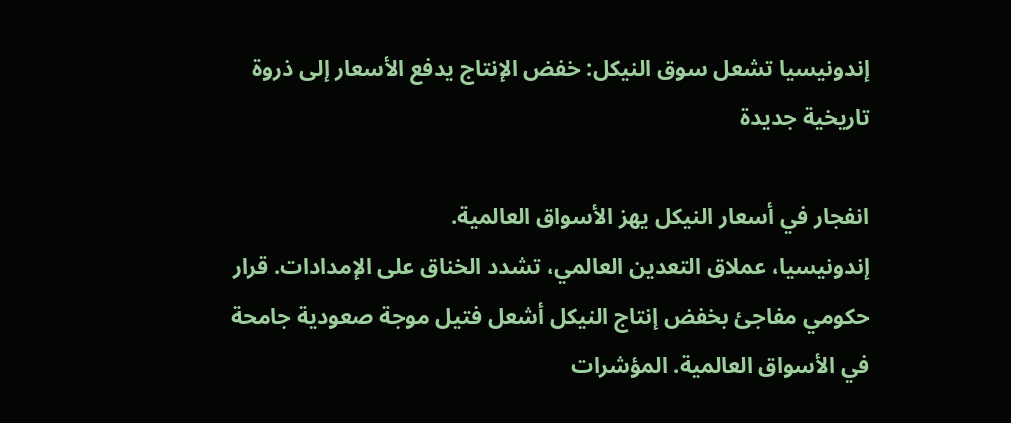إندونيسيا تشعل سوق النيكل: خفض الإنتاج يدفع الأسعار إلى ذروة تاريخية جديدة

انفجار في أسعار النيكل يهز الأسواق العالمية.
إندونيسيا، عملاق التعدين العالمي، تشدد الخناق على الإمدادات. قرار حكومي مفاجئ بخفض إنتاج النيكل أشعل فتيل موجة صعودية جامحة في الأسواق العالمية. المؤشرات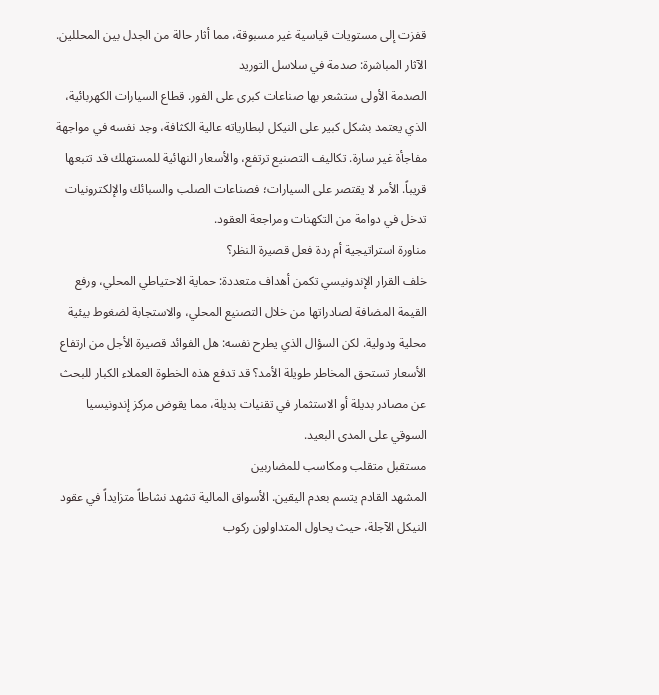قفزت إلى مستويات قياسية غير مسبوقة، مما أثار حالة من الجدل بين المحللين.
الآثار المباشرة: صدمة في سلاسل التوريد
الصدمة الأولى ستشعر بها صناعات كبرى على الفور. قطاع السيارات الكهربائية، الذي يعتمد بشكل كبير على النيكل لبطارياته عالية الكثافة، وجد نفسه في مواجهة مفاجأة غير سارة. تكاليف التصنيع ترتفع، والأسعار النهائية للمستهلك قد تتبعها قريباً. الأمر لا يقتصر على السيارات؛ فصناعات الصلب والسبائك والإلكترونيات تدخل في دوامة من التكهنات ومراجعة العقود.
مناورة استراتيجية أم ردة فعل قصيرة النظر؟
خلف القرار الإندونيسي تكمن أهداف متعددة: حماية الاحتياطي المحلي، ورفع القيمة المضافة لصادراتها من خلال التصنيع المحلي، والاستجابة لضغوط بيئية محلية ودولية. لكن السؤال الذي يطرح نفسه: هل الفوائد قصيرة الأجل من ارتفاع الأسعار تستحق المخاطر طويلة الأمد؟ قد تدفع هذه الخطوة العملاء الكبار للبحث عن مصادر بديلة أو الاستثمار في تقنيات بديلة، مما يقوض مركز إندونيسيا السوقي على المدى البعيد.
مستقبل متقلب ومكاسب للمضاربين
المشهد القادم يتسم بعدم اليقين. الأسواق المالية تشهد نشاطاً متزايداً في عقود النيكل الآجلة، حيث يحاول المتداولون ركوب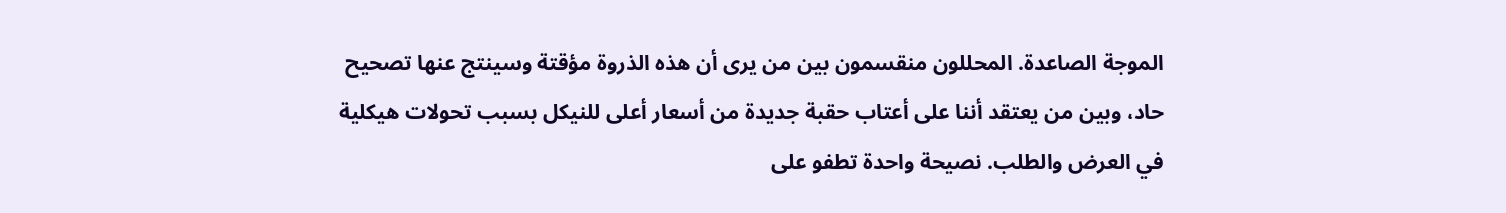الموجة الصاعدة. المحللون منقسمون بين من يرى أن هذه الذروة مؤقتة وسينتج عنها تصحيح حاد، وبين من يعتقد أننا على أعتاب حقبة جديدة من أسعار أعلى للنيكل بسبب تحولات هيكلية في العرض والطلب. نصيحة واحدة تطفو على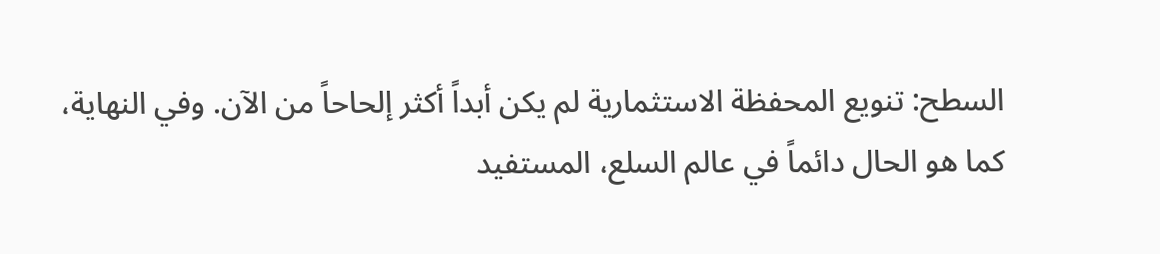السطح: تنويع المحفظة الاستثمارية لم يكن أبداً أكثر إلحاحاً من الآن. وفي النهاية، كما هو الحال دائماً في عالم السلع، المستفيد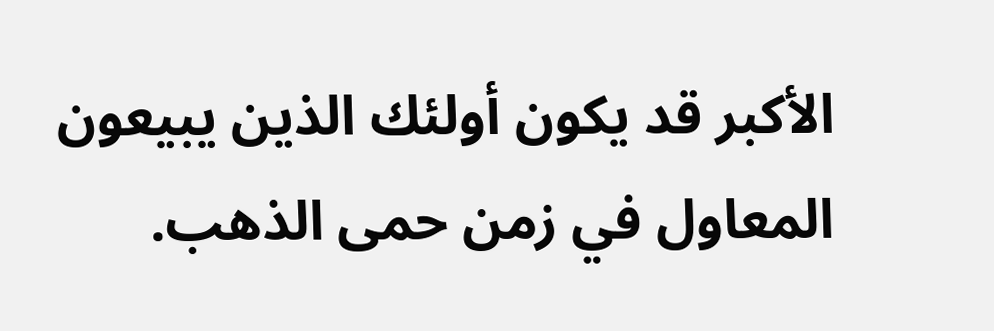الأكبر قد يكون أولئك الذين يبيعون المعاول في زمن حمى الذهب.